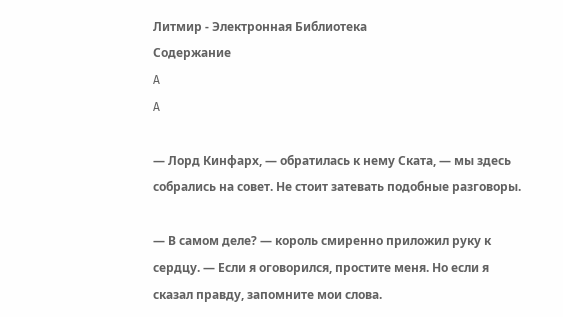Литмир - Электронная Библиотека
Содержание
A
A

— Лорд Кинфарх, — обратилась к нему Ската, — мы здесь собрались на совет. Не стоит затевать подобные разговоры.

— В самом деле? — король смиренно приложил руку к сердцу. — Если я оговорился, простите меня. Но если я сказал правду, запомните мои слова.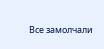Все замолчали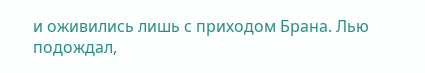и оживились лишь с приходом Брана. Лью подождал,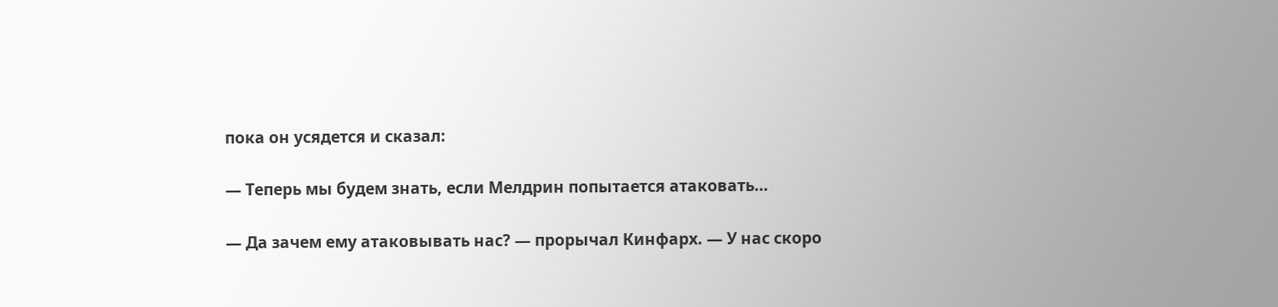пока он усядется и сказал:

— Теперь мы будем знать, если Мелдрин попытается атаковать…

— Да зачем ему атаковывать нас? — прорычал Кинфарх. — У нас скоро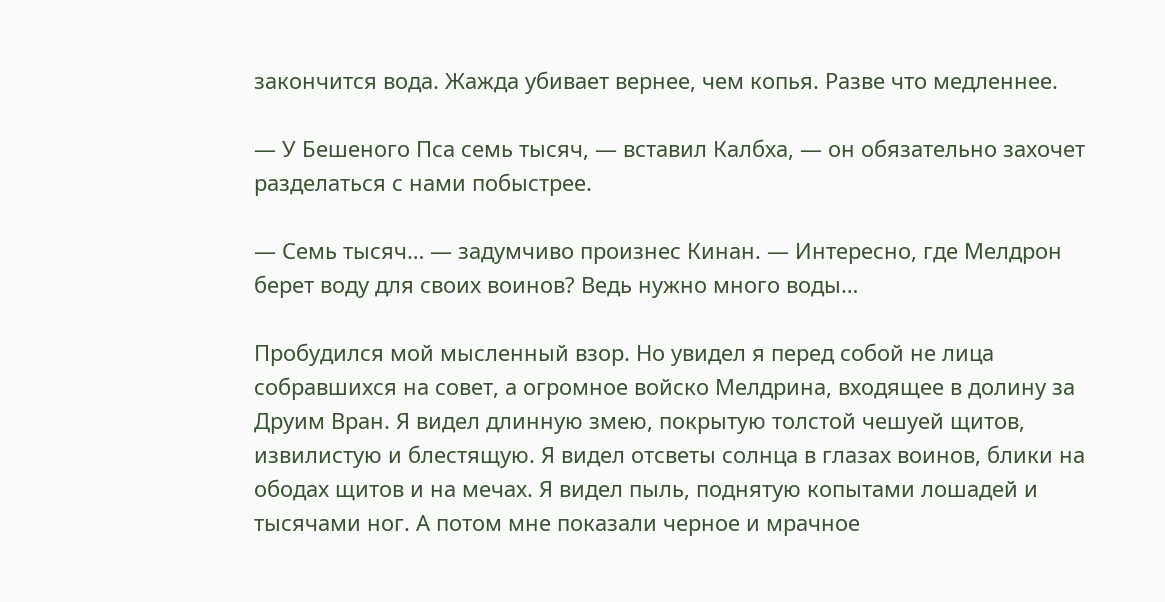закончится вода. Жажда убивает вернее, чем копья. Разве что медленнее.

— У Бешеного Пса семь тысяч, — вставил Калбха, — он обязательно захочет разделаться с нами побыстрее.

— Семь тысяч… — задумчиво произнес Кинан. — Интересно, где Мелдрон берет воду для своих воинов? Ведь нужно много воды…

Пробудился мой мысленный взор. Но увидел я перед собой не лица собравшихся на совет, а огромное войско Мелдрина, входящее в долину за Друим Вран. Я видел длинную змею, покрытую толстой чешуей щитов, извилистую и блестящую. Я видел отсветы солнца в глазах воинов, блики на ободах щитов и на мечах. Я видел пыль, поднятую копытами лошадей и тысячами ног. А потом мне показали черное и мрачное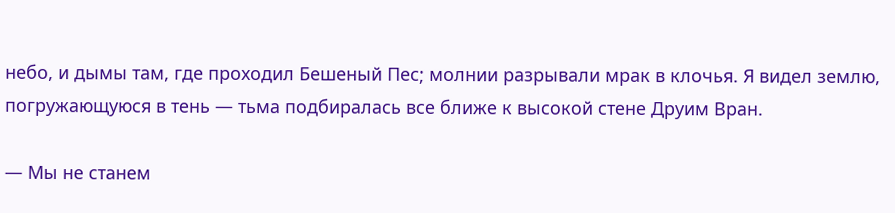небо, и дымы там, где проходил Бешеный Пес; молнии разрывали мрак в клочья. Я видел землю, погружающуюся в тень — тьма подбиралась все ближе к высокой стене Друим Вран.

— Мы не станем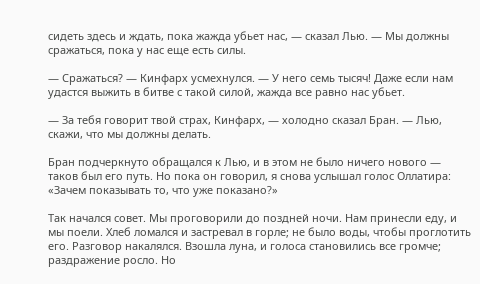сидеть здесь и ждать, пока жажда убьет нас, — сказал Лью. — Мы должны сражаться, пока у нас еще есть силы.

— Сражаться? — Кинфарх усмехнулся. — У него семь тысяч! Даже если нам удастся выжить в битве с такой силой, жажда все равно нас убьет.

— За тебя говорит твой страх, Кинфарх, — холодно сказал Бран. — Лью, скажи, что мы должны делать.

Бран подчеркнуто обращался к Лью, и в этом не было ничего нового — таков был его путь. Но пока он говорил, я снова услышал голос Оллатира: «Зачем показывать то, что уже показано?»

Так начался совет. Мы проговорили до поздней ночи. Нам принесли еду, и мы поели. Хлеб ломался и застревал в горле; не было воды, чтобы проглотить его. Разговор накалялся. Взошла луна, и голоса становились все громче; раздражение росло. Но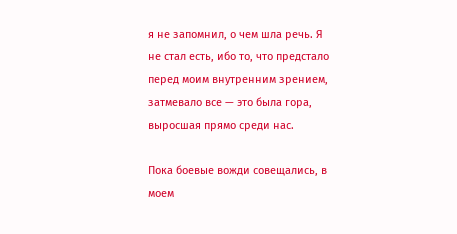я не запомнил, о чем шла речь. Я не стал есть, ибо то, что предстало перед моим внутренним зрением, затмевало все — это была гора, выросшая прямо среди нас.

Пока боевые вожди совещались, в моем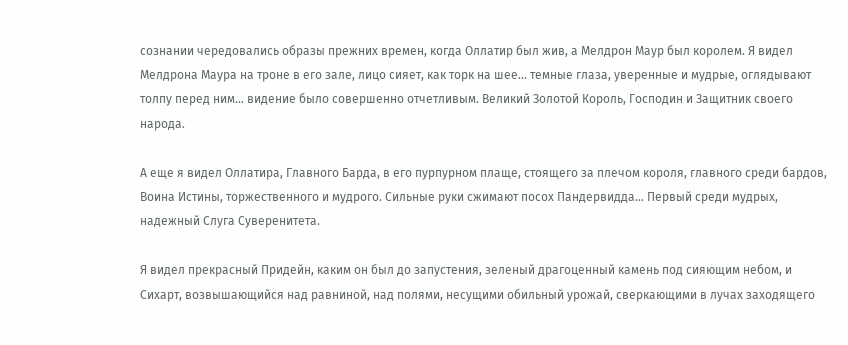сознании чередовались образы прежних времен, когда Оллатир был жив, а Мелдрон Маур был королем. Я видел Мелдрона Маура на троне в его зале, лицо сияет, как торк на шее… темные глаза, уверенные и мудрые, оглядывают толпу перед ним… видение было совершенно отчетливым. Великий Золотой Король, Господин и Защитник своего народа.

А еще я видел Оллатира, Главного Барда, в его пурпурном плаще, стоящего за плечом короля, главного среди бардов, Воина Истины, торжественного и мудрого. Сильные руки сжимают посох Пандервидда… Первый среди мудрых, надежный Слуга Суверенитета.

Я видел прекрасный Придейн, каким он был до запустения, зеленый драгоценный камень под сияющим небом, и Сихарт, возвышающийся над равниной, над полями, несущими обильный урожай, сверкающими в лучах заходящего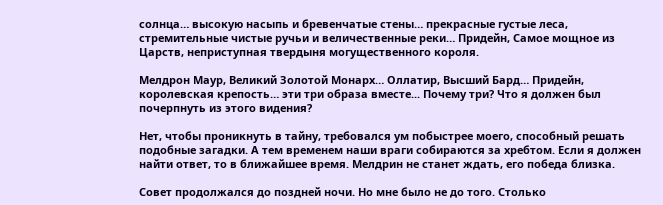солнца… высокую насыпь и бревенчатые стены… прекрасные густые леса, стремительные чистые ручьи и величественные реки… Придейн, Самое мощное из Царств, неприступная твердыня могущественного короля.

Мелдрон Маур, Великий Золотой Монарх… Оллатир, Высший Бард… Придейн, королевская крепость… эти три образа вместе... Почему три? Что я должен был почерпнуть из этого видения?

Нет, чтобы проникнуть в тайну, требовался ум побыстрее моего, способный решать подобные загадки. А тем временем наши враги собираются за хребтом. Если я должен найти ответ, то в ближайшее время. Мелдрин не станет ждать, его победа близка.

Совет продолжался до поздней ночи. Но мне было не до того. Столько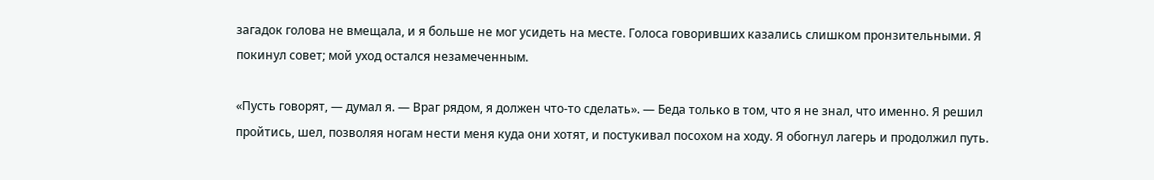загадок голова не вмещала, и я больше не мог усидеть на месте. Голоса говоривших казались слишком пронзительными. Я покинул совет; мой уход остался незамеченным.

«Пусть говорят, — думал я. — Враг рядом, я должен что-то сделать». — Беда только в том, что я не знал, что именно. Я решил пройтись, шел, позволяя ногам нести меня куда они хотят, и постукивал посохом на ходу. Я обогнул лагерь и продолжил путь.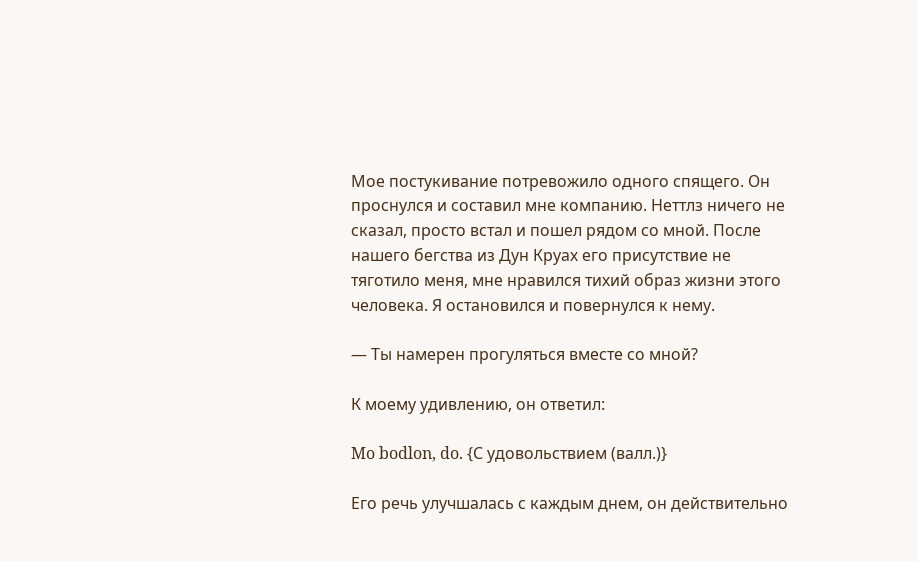Мое постукивание потревожило одного спящего. Он проснулся и составил мне компанию. Неттлз ничего не сказал, просто встал и пошел рядом со мной. После нашего бегства из Дун Круах его присутствие не тяготило меня, мне нравился тихий образ жизни этого человека. Я остановился и повернулся к нему.

— Ты намерен прогуляться вместе со мной?

К моему удивлению, он ответил:

Mo bodlon, do. {С удовольствием (валл.)}

Его речь улучшалась с каждым днем, он действительно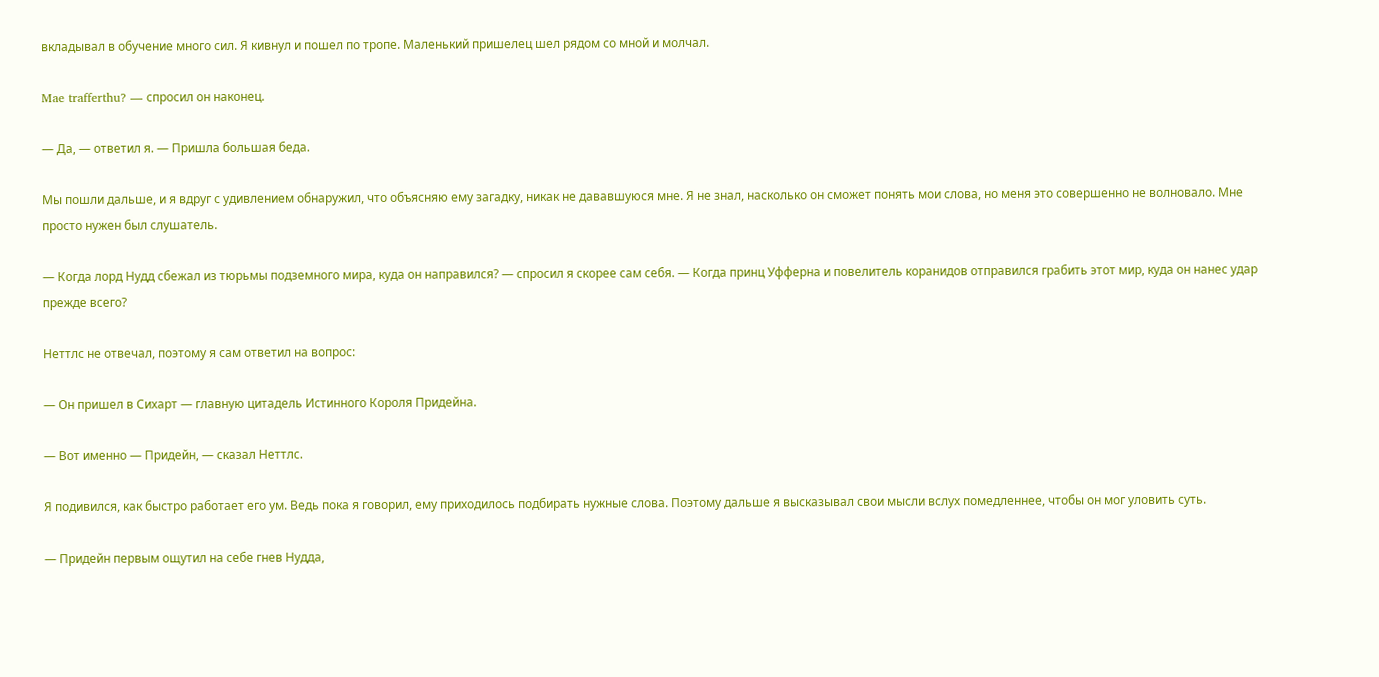вкладывал в обучение много сил. Я кивнул и пошел по тропе. Маленький пришелец шел рядом со мной и молчал.

Mae trafferthu? — спросил он наконец.

— Да, — ответил я. — Пришла большая беда.

Мы пошли дальше, и я вдруг с удивлением обнаружил, что объясняю ему загадку, никак не дававшуюся мне. Я не знал, насколько он сможет понять мои слова, но меня это совершенно не волновало. Мне просто нужен был слушатель.

— Когда лорд Нудд сбежал из тюрьмы подземного мира, куда он направился? — спросил я скорее сам себя. — Когда принц Уфферна и повелитель коранидов отправился грабить этот мир, куда он нанес удар прежде всего?

Неттлс не отвечал, поэтому я сам ответил на вопрос:

— Он пришел в Сихарт — главную цитадель Истинного Короля Придейна.

— Вот именно — Придейн, — сказал Неттлс.

Я подивился, как быстро работает его ум. Ведь пока я говорил, ему приходилось подбирать нужные слова. Поэтому дальше я высказывал свои мысли вслух помедленнее, чтобы он мог уловить суть.

— Придейн первым ощутил на себе гнев Нудда,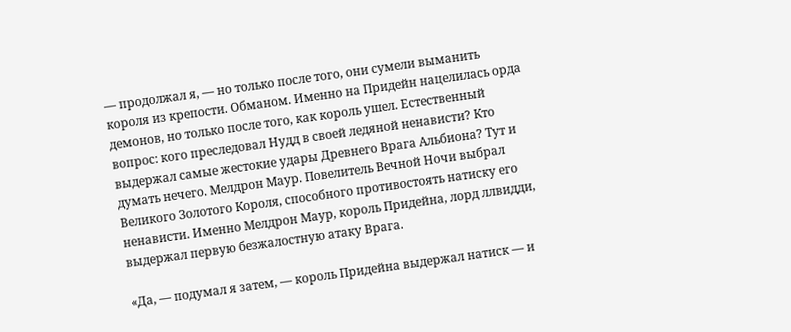— продолжал я, — но только после того, они сумели выманить короля из крепости. Обманом. Именно на Придейн нацелилась орда демонов, но только после того, как король ушел. Естественный вопрос: кого преследовал Нудд в своей ледяной ненависти? Кто выдержал самые жестокие удары Древнего Врага Альбиона? Тут и думать нечего. Мелдрон Маур. Повелитель Вечной Ночи выбрал Великого Золотого Короля, способного противостоять натиску его ненависти. Именно Мелдрон Маур, король Придейна, лорд ллвидди, выдержал первую безжалостную атаку Врага.

«Да, — подумал я затем, — король Придейна выдержал натиск — и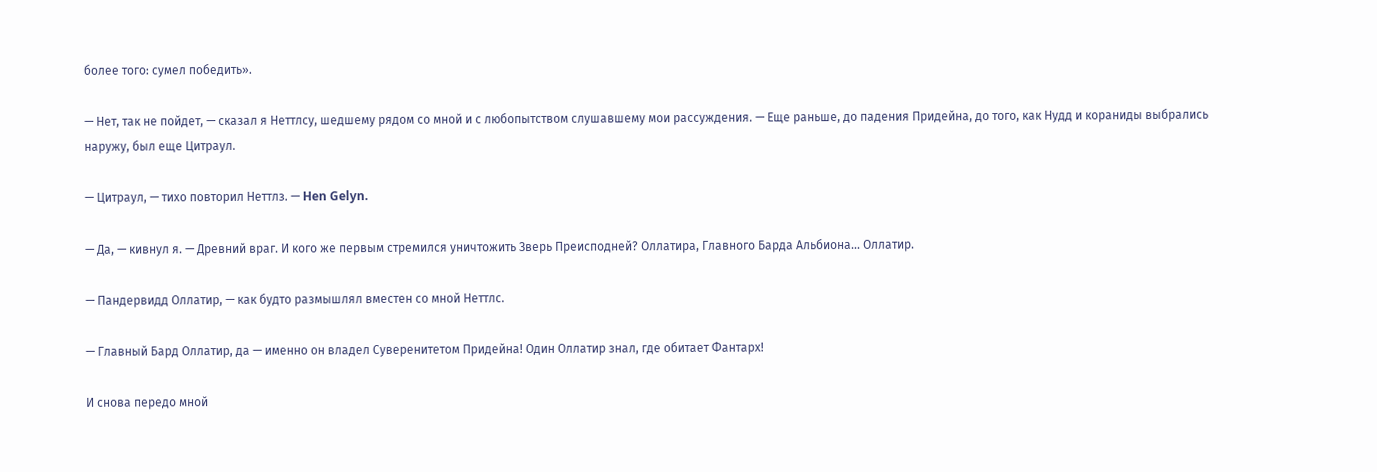более того: сумел победить».

— Нет, так не пойдет, — сказал я Неттлсу, шедшему рядом со мной и с любопытством слушавшему мои рассуждения. — Еще раньше, до падения Придейна, до того, как Нудд и кораниды выбрались наружу, был еще Цитраул.

— Цитраул, — тихо повторил Неттлз. — Hen Gelyn.

— Да, — кивнул я. — Древний враг. И кого же первым стремился уничтожить Зверь Преисподней? Оллатира, Главного Барда Альбиона… Оллатир.

— Пандервидд Оллатир, — как будто размышлял вместен со мной Неттлс.

— Главный Бард Оллатир, да — именно он владел Суверенитетом Придейна! Один Оллатир знал, где обитает Фантарх!

И снова передо мной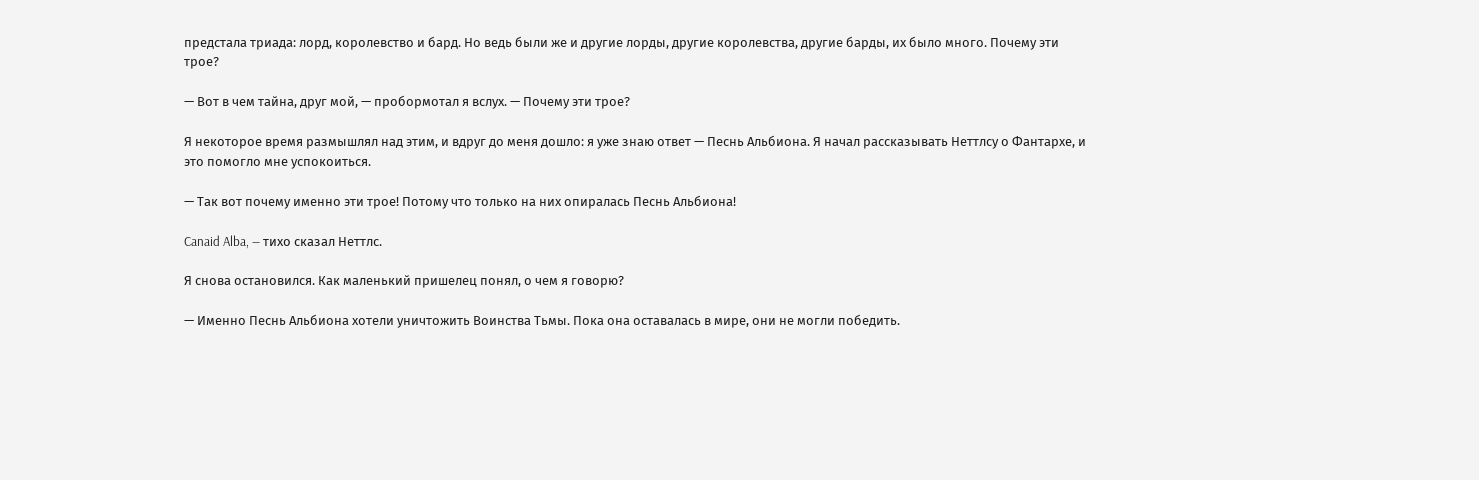предстала триада: лорд, королевство и бард. Но ведь были же и другие лорды, другие королевства, другие барды, их было много. Почему эти трое?

— Вот в чем тайна, друг мой, — пробормотал я вслух. — Почему эти трое?

Я некоторое время размышлял над этим, и вдруг до меня дошло: я уже знаю ответ — Песнь Альбиона. Я начал рассказывать Неттлсу о Фантархе, и это помогло мне успокоиться.

— Так вот почему именно эти трое! Потому что только на них опиралась Песнь Альбиона!

Canaid Alba, — тихо сказал Неттлс.

Я снова остановился. Как маленький пришелец понял, о чем я говорю?

— Именно Песнь Альбиона хотели уничтожить Воинства Тьмы. Пока она оставалась в мире, они не могли победить.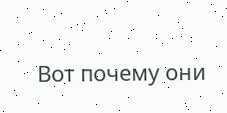Вот почему они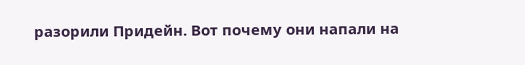разорили Придейн. Вот почему они напали на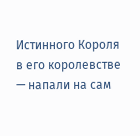Истинного Короля в его королевстве — напали на сам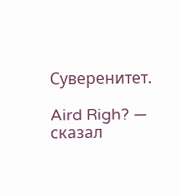Суверенитет.

Aird Righ? — сказал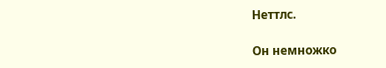Неттлс.

Он немножко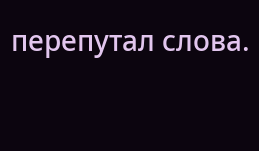перепутал слова.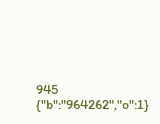945
{"b":"964262","o":1}